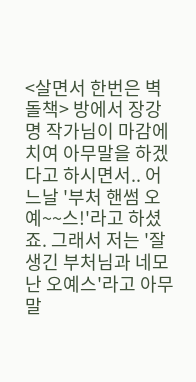<살면서 한번은 벽돌책> 방에서 장강명 작가님이 마감에 치여 아무말을 하겠다고 하시면서.. 어느날 '부처 핸썸 오예~~스!'라고 하셨죠. 그래서 저는 '잘생긴 부처님과 네모난 오예스'라고 아무말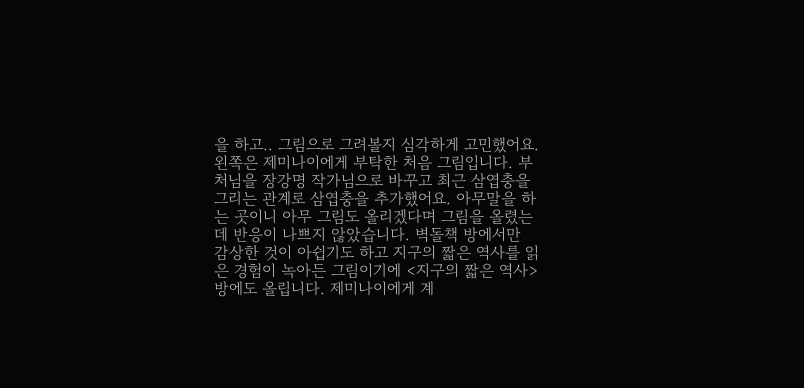을 하고.. 그림으로 그려볼지 심각하게 고민했어요. 왼쪽은 제미나이에게 부탁한 처음 그림입니다. 부처님을 장강명 작가님으로 바꾸고 최근 삼엽충을 그리는 관계로 삼엽충을 추가했어요. 아무말을 하는 곳이니 아무 그림도 올리겠다며 그림을 올렸는데 반응이 나쁘지 않았습니다. 벽돌책 방에서만 감상한 것이 아쉽기도 하고 지구의 짧은 역사를 읽은 경험이 녹아든 그림이기에 <지구의 짧은 역사> 방에도 올립니다. 제미나이에게 계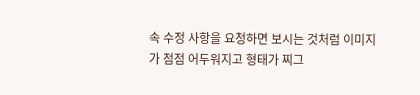속 수정 사항을 요청하면 보시는 것처럼 이미지가 점점 어두워지고 형태가 찌그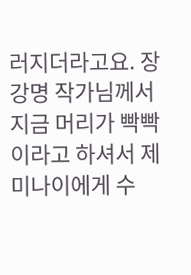러지더라고요. 장강명 작가님께서 지금 머리가 빡빡이라고 하셔서 제미나이에게 수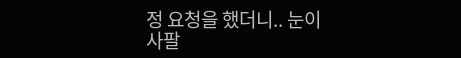정 요청을 했더니.. 눈이 사팔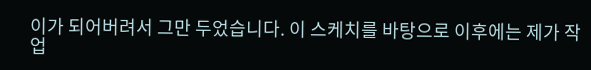이가 되어버려서 그만 두었습니다. 이 스케치를 바탕으로 이후에는 제가 작업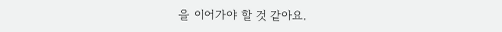을 이어가야 할 것 같아요.